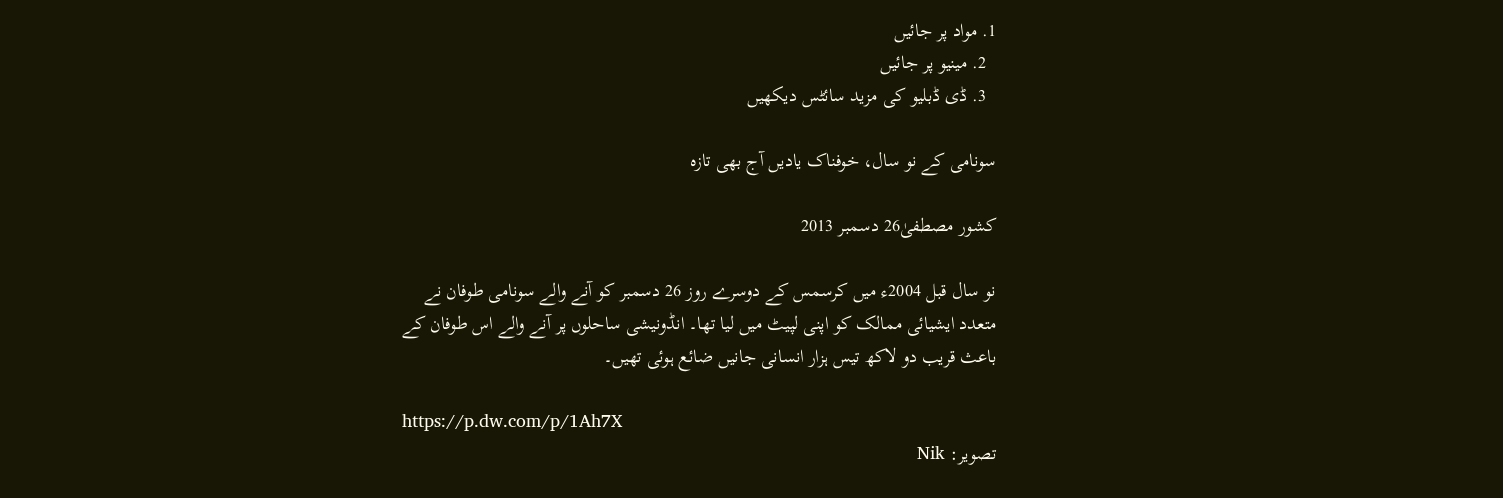1. مواد پر جائیں
  2. مینیو پر جائیں
  3. ڈی ڈبلیو کی مزید سائٹس دیکھیں

سونامی کے نو سال، خوفناک یادیں آج بھی تازہ

کشور مصطفیٰ26 دسمبر 2013

نو سال قبل 2004ء میں کرسمس کے دوسرے روز 26 دسمبر کو آنے والے سونامی طوفان نے متعدد ایشیائی ممالک کو اپنی لپیٹ میں لیا تھا۔ انڈونیشی ساحلوں پر آنے والے اس طوفان کے باعث قریب دو لاکھ تیس ہزار انسانی جانیں ضائع ہوئی تھیں۔

https://p.dw.com/p/1Ah7X
تصویر: Nik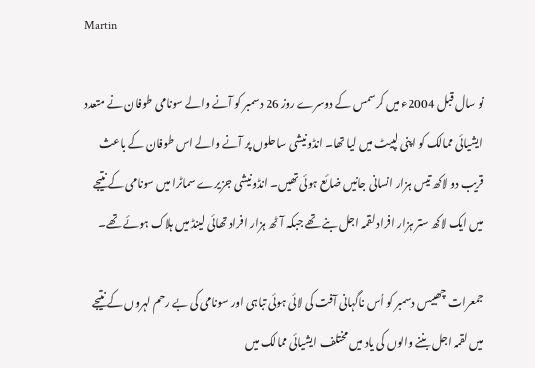Martin

نو سال قبل 2004ء میں کرسمس کے دوسرے روز 26 دسمبر کو آنے والے سونامی طوفان نے متعدد ایشیائی ممالک کو اپنی لپیٹ میں لیا تھا۔ انڈونیشی ساحلوں پر آنے والے اس طوفان کے باعث قریب دو لاکھ تیس ہزار انسانی جانیں ضائع ہوئی تھیں۔ انڈونیشی جزیرے سماٹرا میں سونامی کے نتیجے میں ایک لاکھ ستر ہزار افراد لقمہ اجل بنے تھے جبکہ آٹھ ہزار افراد تھائی لینڈ میں ہلاک ہوئے تھے۔

جمعرات چھبیس دسمبر کو اُس ناگہانی آفت کی لائی ہوئی تباہی اور سونامی کی بے رحم لہروں کے نتیجے میں لقمہ اجل بننے والوں کی یاد میں مختلف ایشیائی ممالک میں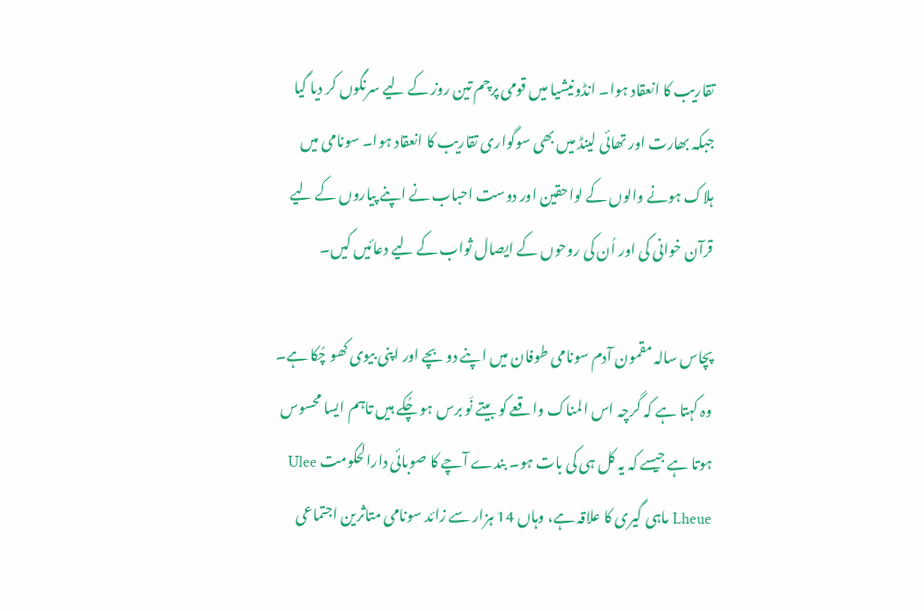تقاریب کا انعقاد ہوا۔ انڈونیشیا میں قومی پرچم تین روز کے لیے سرنگوں کر دیا گیا جبکہ بھارت اور تھائی لینڈ میں بھی سوگواری تقاریب کا انعقاد ہوا۔ سونامی میں ہلاک ہونے والوں کے لواحقین اور دوست احباب نے اپنے پیاروں کے لیے قرآن خوانی کی اور اُن کی روحوں کے ایصال ثواب کے لیے دعائیں کیں۔

پچاس سالہ مقمون آدم سونامی طوفان میں اپنے دو بچے اور اپنی بیوی کھو چُکا ہے۔ وہ کہتا ہے کہ گرچہ اس المناک واقعے کو بیتے نَو برس ہو چُکے ہیں تاہم ایسا محسوس ہوتا ہے جیسے کہ یہ کل ہی کی بات ہو۔ بندے آچے کا صوبائی دارالحکومت Ulee Lheue ماہی گیری کا علاقہ ہے، وہاں 14 ہزار سے زائد سونامی متاثرین اجتماعی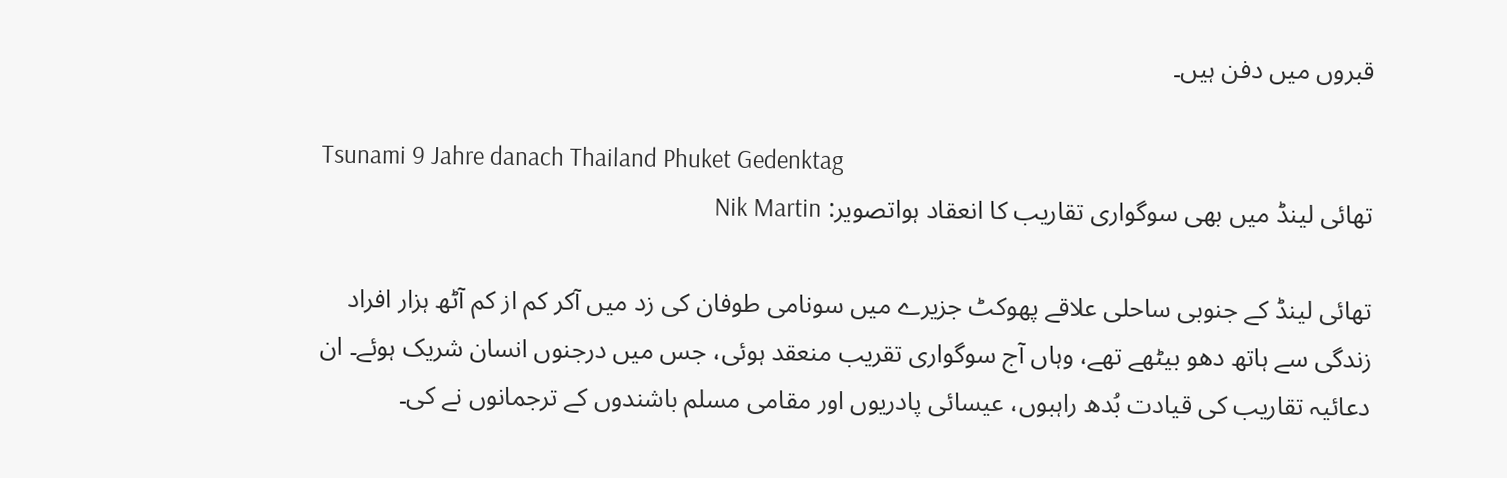قبروں میں دفن ہیں۔

Tsunami 9 Jahre danach Thailand Phuket Gedenktag
تھائی لینڈ میں بھی سوگواری تقاریب کا انعقاد ہواتصویر: Nik Martin

تھائی لینڈ کے جنوبی ساحلی علاقے پھوکٹ جزیرے میں سونامی طوفان کی زد میں آکر کم از کم آٹھ ہزار افراد زندگی سے ہاتھ دھو بیٹھے تھے، وہاں آج سوگواری تقریب منعقد ہوئی، جس میں درجنوں انسان شریک ہوئے۔ ان دعائیہ تقاریب کی قیادت بُدھ راہبوں، عیسائی پادریوں اور مقامی مسلم باشندوں کے ترجمانوں نے کی۔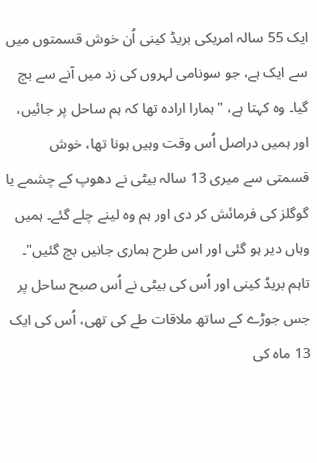ایک 55 سالہ امریکی بریڈ کینی اُن خوش قسمتوں میں سے ایک ہے، جو سونامی لہروں کی زد میں آنے سے بچ گیا۔ وہ کہتا ہے، "ہمارا ارادہ تھا کہ ہم ساحل پر جائیں، اور ہمیں دراصل اُس وقت وہیں ہونا تھا، خوش قسمتی سے میری 13 سالہ بیٹی نے دھوپ کے چشمے یا گوگلز کی فرمائش کر دی اور ہم وہ لینے چلے گئے۔ ہمیں وہاں دیر ہو گئی اور اس طرح ہماری جانیں بچ گئیں"۔ تاہم بریڈ کینی اور اُس کی بیٹی نے اُس صبح ساحل پر جس جوڑے کے ساتھ ملاقات طے کی تھی، اُس کی ایک 13 ماہ کی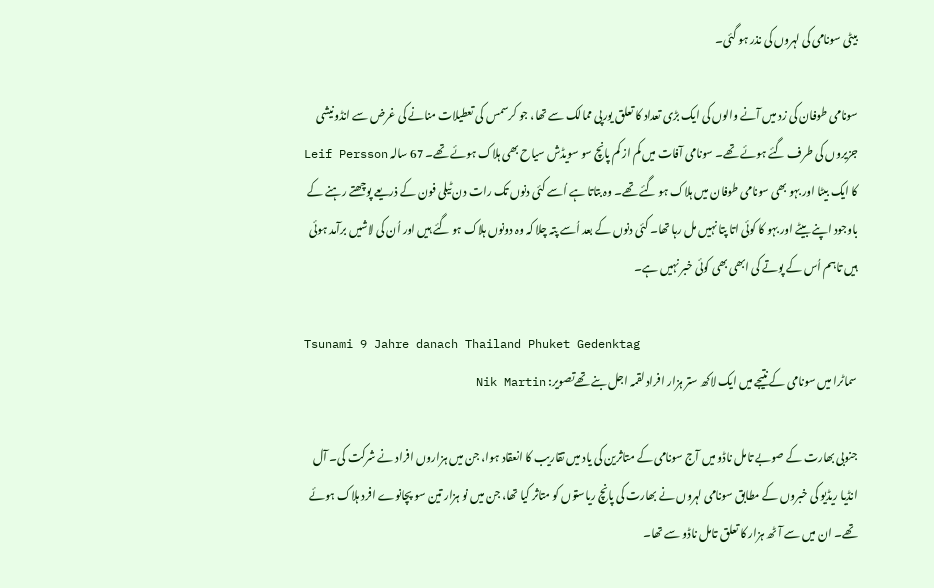بیٹی سونامی کی لہروں کی نذر ہو گئی۔

سونامی طوفان کی زد میں آنے والوں کی ایک بڑی تعداد کا تعلق یورپی ممالک سے تھا، جو کرسمس کی تعطیلات منانے کی غرض سے انڈونیشی جزیروں کی طرف گئے ہوئے تھے۔ سونامی آفات میں کم از کم پانچ سو سویڈش سیاح بھی ہلاک ہوئے تھے۔ 67 سالہ Leif Persson کا ایک بیٹا اور بہو بھی سونامی طوفان میں ہلاک ہو گئے تھے۔ وہ بتاتا ہے اُسے کئی دنوں تک رات دن ٹیلی فون کے ذریعے پوچھتے رہنے کے باوجود اپنے بیٹے اور بہو کا کوئی اتا پتا نہیں مل رہا تھا۔ کئی دنوں کے بعد اُسے پتہ چلا کہ وہ دونوں ہلاک ہو گئے ہیں اور اُن کی لاشیں برآمد ہوئی ہیں تاہم اُس کے پوتے کی ابھی بھی کوئی خبر نہیں ہے۔

Tsunami 9 Jahre danach Thailand Phuket Gedenktag
سماٹرا میں سونامی کے نتیجے میں ایک لاکھ ستر ہزار افراد لقمہ اجل بنے تھےتصویر: Nik Martin

جنوبی بھارت کے صوبے تامل ناڈو میں آج سونامی کے متاثرین کی یاد میں تقاریب کا انعقاد ہوا، جن میں ہزاروں افراد نے شرکت کی۔ آل انڈیا ریڈیو کی خبروں کے مطابق سونامی لہروں نے بھارت کی پانچ ریاستوں کو متاثر کیا تھا، جن میں نو ہزار تین سو پچانوے افرد ہلاک ہوئے تھے۔ ان میں سے آٹھ ہزار کا تعلق تامل ناڈو سے تھا۔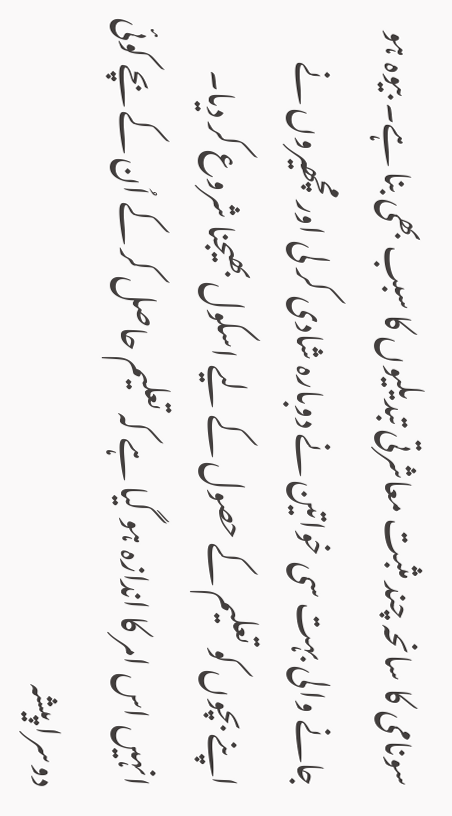سونامی کا سانحہ چند مثبت معاشرتی تبدیلیوں کا سبب بھی بنا ہے۔ بیوہ ہو جانے والی بہت سی خواتین نے دوبارہ شادی کر لی اور مچھیروں نے اپنے بچوں کو تعلیم کے حصول کے لیے اسکول بھیجنا شروع کر دیا۔ انہیں اس امر کا اندازہ ہو گیا ہے کہ تعلیم حاصل کر کے اُن کے بچے کوئی دوسرا پیشہ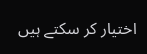اختیار کر سکتے ہیں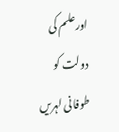اورعلم کی دولت کو طوفانی لہریں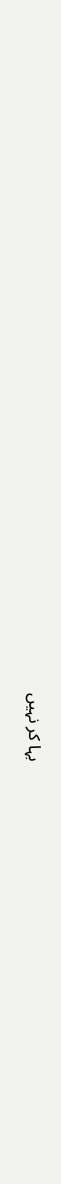بہا کر نہیں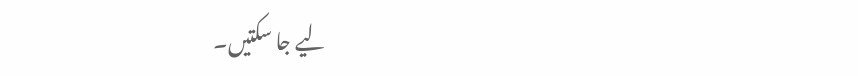لیے جا سکتیں۔